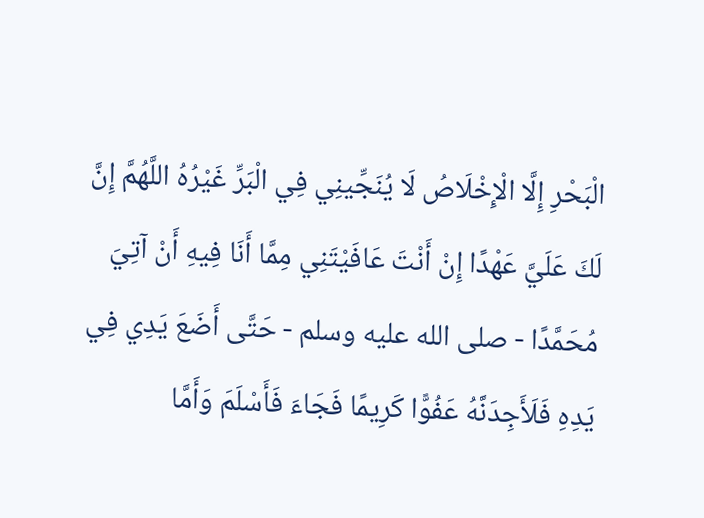الْبَحْرِ إِلَّا الْإِخْلَاصُ لَا يُنَجِّينِي فِي الْبَرِّ غَيْرُهُ اللَّهُمَّ إِنَّ لَكَ عَلَيَّ عَهْدًا إِنْ أَنْتَ عَافَيْتَنِي مِمَّا أَنَا فِيهِ أَنْ آتِيَ مُحَمَّدًا - صلى الله عليه وسلم - حَتَّى أَضَعَ يَدِي فِي يَدِهِ فَلَأَجِدَنَّهُ عَفُوًّا كَرِيمًا فَجَاءَ فَأَسْلَمَ وَأَمَّا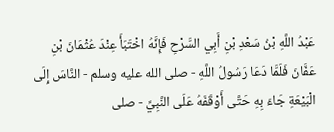عَبْدُ اللَّهِ بْنُ سَعْدِ بْنِ أَبِي السَّرْحِ فَإِنَّهُ اخْتَبَأَ عِنْدَ عُثْمَانَ بْنِ عَفَّانَ فَلَمَّا دَعَا رَسُولُ اللَّهِ - صلى الله عليه وسلم - النَّاسَ إِلَى الْبَيْعَةِ جَاءَ بِهِ حَتَّى أَوْقَفَهُ عَلَى النَّبِيِّ - صلى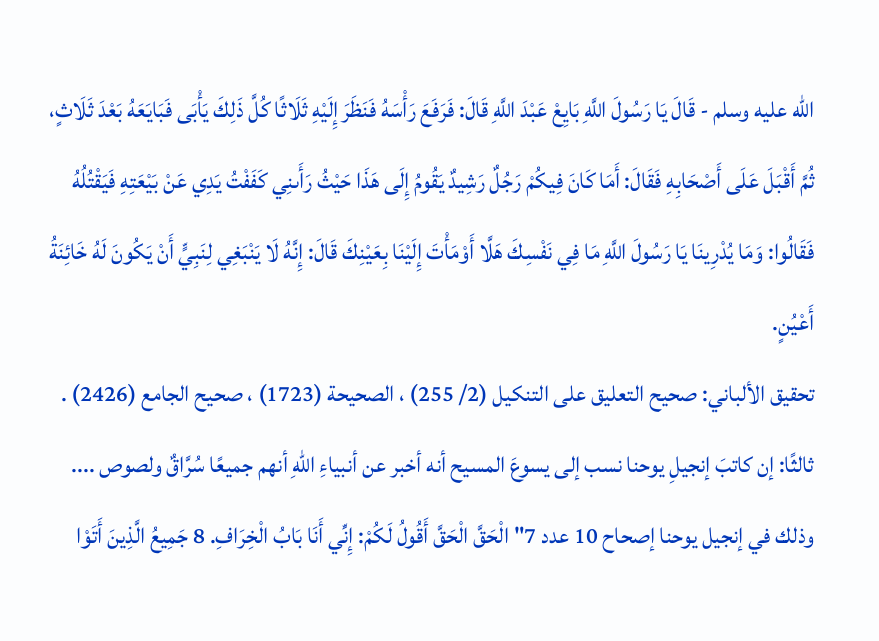الله عليه وسلم - قَالَ يَا رَسُولَ اللَّهِ بَايِعْ عَبْدَ اللَّهِ قَالَ: فَرَفَعَ رَأْسَهُ فَنَظَرَ إِلَيْهِ ثَلَاثًا كُلَّ ذَلِكَ يَأْبَى فَبَايَعَهُ بَعْدَ ثَلَاثٍ، ثُمَّ أَقْبَلَ عَلَى أَصْحَابِهِ فَقَالَ: أَمَا كَانَ فِيكُمْ رَجُلٌ رَشِيدٌ يَقُومُ إِلَى هَذَا حَيْثُ رَأَىنِي كَفَفْتُ يَدِي عَنْ بَيْعَتِهِ فَيَقْتُلُهُ فَقَالُوا: وَمَا يُدْرِينَا يَا رَسُولَ اللَّهِ مَا فِي نَفْسِكَ هَلَّا أَوْمَأْتَ إِلَيْنَا بِعَيْنِكَ قَالَ: إِنَّهُ لَا يَنْبَغِي لِنَبِيٍّ أَنْ يَكُونَ لَهُ خَائِنَةُ أَعْيُنٍ.
تحقيق الألباني: صحيح التعليق على التنكيل (2/ 255) ، الصحيحة (1723) ، صحيح الجامع (2426) .
ثالثًا: إن كاتبَ إنجيلِ يوحنا نسب إلى يسوعَ المسيح أنه أخبر عن أنبياءِ اللهِ أنهم جميعًا سُرَّاقٌ ولصوص .... وذلك في إنجيل يوحنا إصحاح 10 عدد 7"الْحَقَّ الْحَقَّ أَقُولُ لَكُمْ: إِنِّي أَنَا بَابُ الْخِرَافِ. 8 جَمِيعُ الَّذِينَ أَتَوْا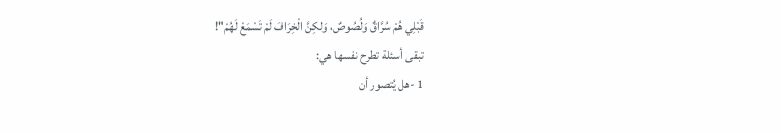قَبْلِي هُمْ سُرَّاقٌ وَلُصُوصٌ، وَلكِنَّ الْخِرَافَ لَمْ تَسْمَعْ لَهُمْ"!
تبقى أسئلة تطرح نفسها هي:
1 -هل يُتصور أن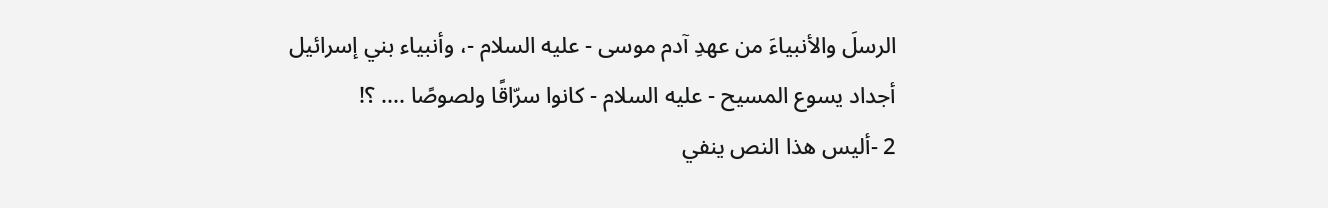الرسلَ والأنبياءَ من عهدِ آدم موسى - عليه السلام -، وأنبياء بني إسرائيل أجداد يسوع المسيح - عليه السلام - كانوا سرّاقًا ولصوصًا .... ؟!
2 -أليس هذا النص ينفي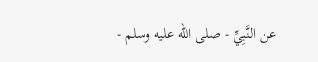عن النَّبِيِّ - صلى الله عليه وسلم -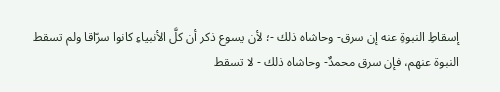إسقاطِ النبوةِ عنه إن سرق- وحاشاه ذلك -؛ لأن يسوع ذكر أن كلَّ الأنبياءِ كانوا سرّاقا ولم تسقط النبوة عنهم، فإن سرق محمدٌ- وحاشاه ذلك - لا تسقط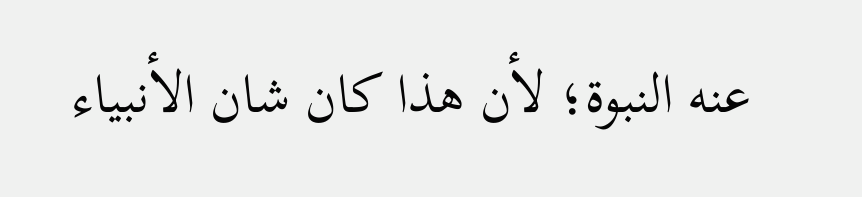عنه النبوة؛ لأن هذا كان شان الأنبياء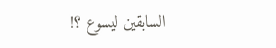السابقين ليسوع ؟!